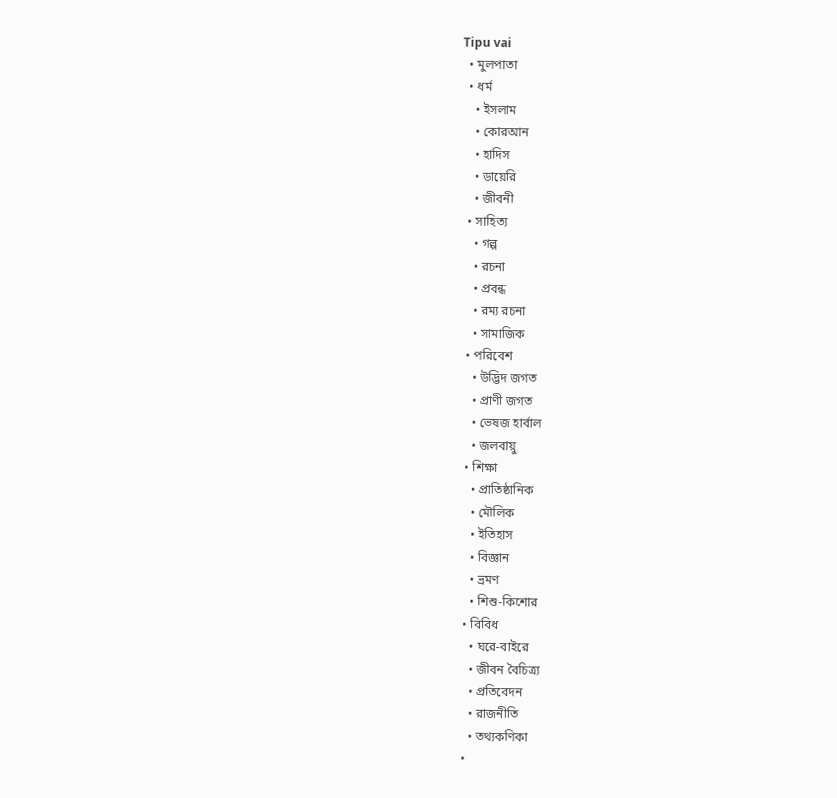Tipu vai
  • মুলপাতা
  • ধর্ম
    • ইসলাম
    • কোরআন
    • হাদিস
    • ডায়েরি
    • জীবনী
  • সাহিত্য
    • গল্প
    • রচনা
    • প্রবন্ধ
    • রম্য রচনা
    • সামাজিক
  • পরিবেশ
    • উদ্ভিদ জগত
    • প্রাণী জগত
    • ভেষজ হার্বাল
    • জলবায়ু
  • শিক্ষা
    • প্রাতিষ্ঠানিক
    • মৌলিক
    • ইতিহাস
    • বিজ্ঞান
    • ভ্রমণ
    • শিশু-কিশোর
  • বিবিধ
    • ঘরে-বাইরে
    • জীবন বৈচিত্র্য
    • প্রতিবেদন
    • রাজনীতি
    • তথ্যকণিকা
  •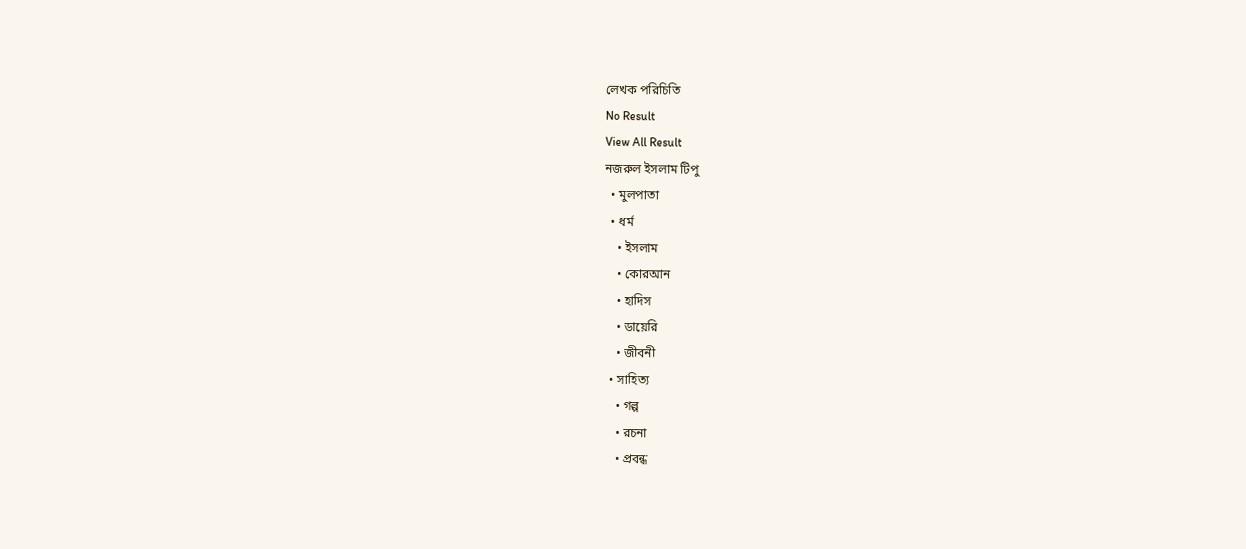লেখক পরিচিতি
No Result
View All Result
নজরুল ইসলাম টিপু
  • মুলপাতা
  • ধর্ম
    • ইসলাম
    • কোরআন
    • হাদিস
    • ডায়েরি
    • জীবনী
  • সাহিত্য
    • গল্প
    • রচনা
    • প্রবন্ধ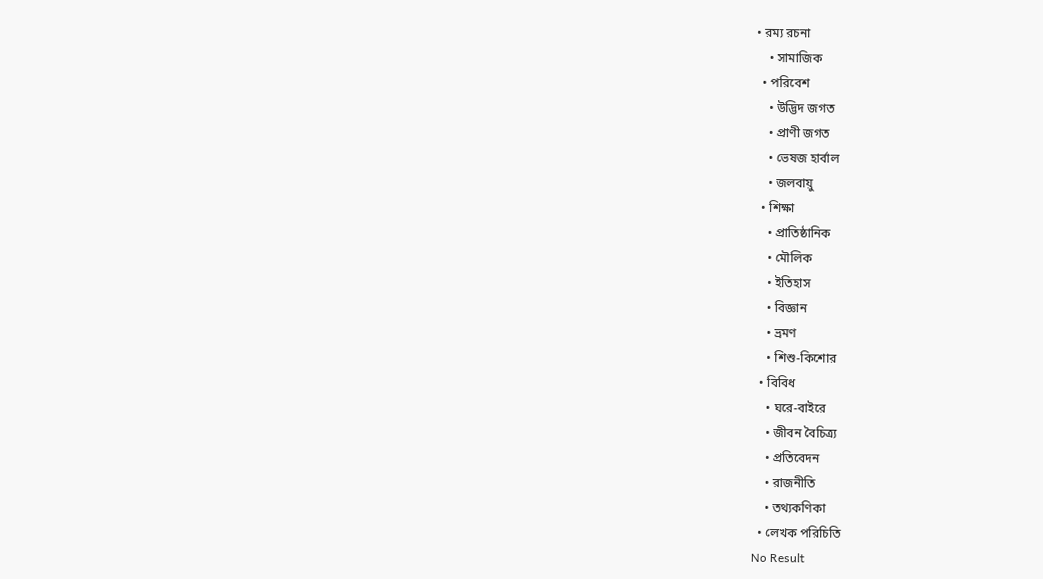• রম্য রচনা
    • সামাজিক
  • পরিবেশ
    • উদ্ভিদ জগত
    • প্রাণী জগত
    • ভেষজ হার্বাল
    • জলবায়ু
  • শিক্ষা
    • প্রাতিষ্ঠানিক
    • মৌলিক
    • ইতিহাস
    • বিজ্ঞান
    • ভ্রমণ
    • শিশু-কিশোর
  • বিবিধ
    • ঘরে-বাইরে
    • জীবন বৈচিত্র্য
    • প্রতিবেদন
    • রাজনীতি
    • তথ্যকণিকা
  • লেখক পরিচিতি
No Result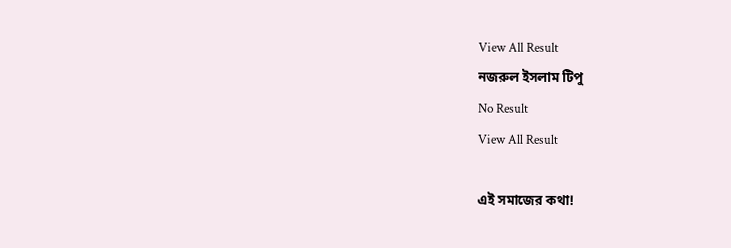View All Result
নজরুল ইসলাম টিপু
No Result
View All Result

এই সমাজের কথা!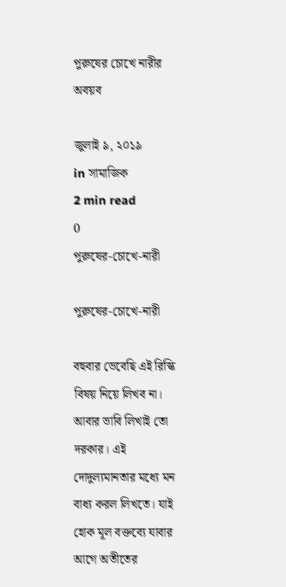পুরুষের চোখে নারীর অবয়ব

জুলাই ৯, ২০১৯
in সামাজিক
2 min read
0
পুরুষের-চোখে-নারী

পুরুষের-চোখে-নারী

বহুবার ভেবেছি এই রিস্কি বিষয় নিয়ে লিখব না। আবার ভাবি লিখাই তো দরকার। এই দোদুল্যমানতার মধ্যে মন বাধ্য করল লিখতে। যাই হোক মূল বক্তব্যে যাবার আগে অতীতের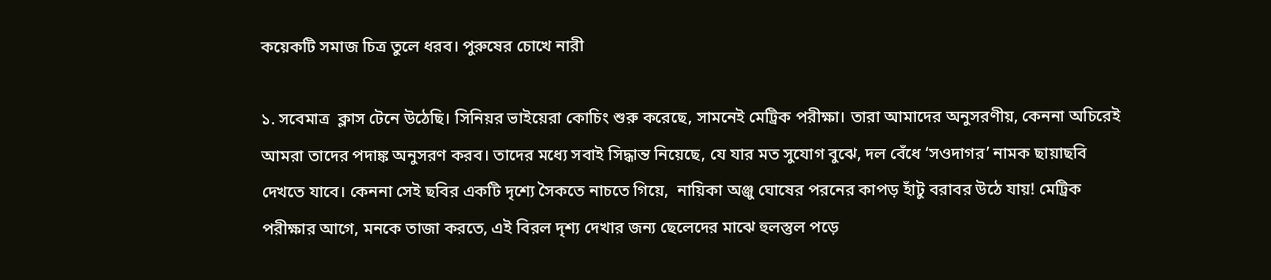কয়েকটি সমাজ চিত্র তুলে ধরব। পুরুষের চোখে নারী

১. সবেমাত্র  ক্লাস টেনে উঠেছি। সিনিয়র ভাইয়েরা কোচিং শুরু করেছে, সামনেই মেট্রিক পরীক্ষা। তারা আমাদের অনুসরণীয়, কেননা অচিরেই আমরা তাদের পদাঙ্ক অনুসরণ করব। তাদের মধ্যে সবাই সিদ্ধান্ত নিয়েছে, যে যার মত সুযোগ বুঝে, দল বেঁধে ‘সওদাগর’ নামক ছায়াছবি দেখতে যাবে। কেননা সেই ছবির একটি দৃশ্যে সৈকতে নাচতে গিয়ে,  নায়িকা অঞ্জু ঘোষের পরনের কাপড় হাঁটু বরাবর উঠে যায়! মেট্রিক পরীক্ষার আগে, মনকে তাজা করতে, এই বিরল দৃশ্য দেখার জন্য ছেলেদের মাঝে হুলস্তুল পড়ে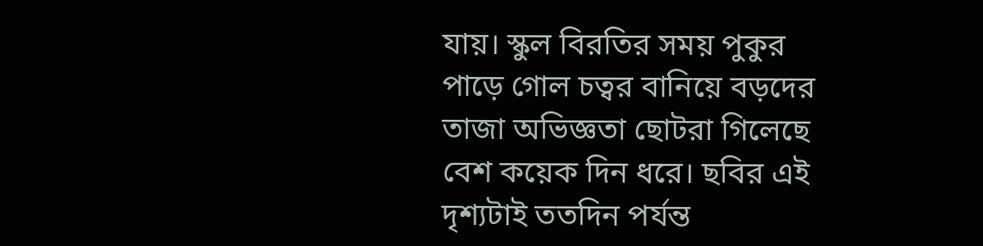যায়। স্কুল বিরতির সময় পুকুর পাড়ে গোল চত্বর বানিয়ে বড়দের তাজা অভিজ্ঞতা ছোটরা গিলেছে বেশ কয়েক দিন ধরে। ছবির এই দৃশ্যটাই ততদিন পর্যন্ত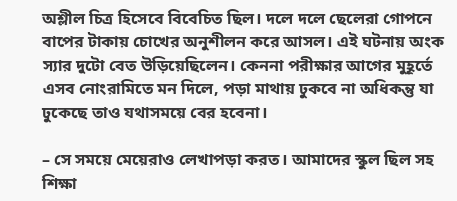অশ্লীল চিত্র হিসেবে বিবেচিত ছিল। দলে দলে ছেলেরা গোপনে বাপের টাকায় চোখের অনুশীলন করে আসল। এই ঘটনায় অংক স্যার দুটো বেত উড়িয়েছিলেন। কেননা পরীক্ষার আগের মুহূর্তে এসব নোংরামিতে মন দিলে, পড়া মাথায় ঢুকবে না অধিকন্তু যা ঢুকেছে তাও যথাসময়ে বের হবেনা।

– সে সময়ে মেয়েরাও লেখাপড়া করত। আমাদের স্কুল ছিল সহ শিক্ষা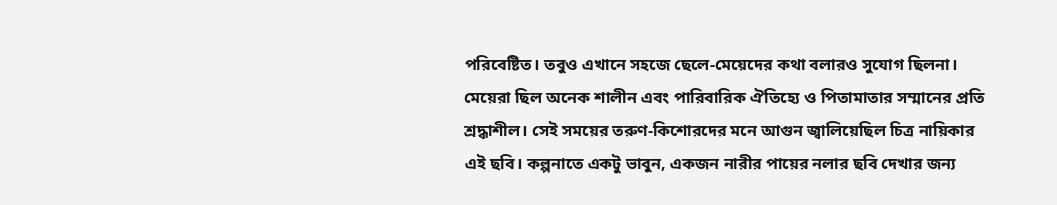পরিবেষ্টিত। তবুও এখানে সহজে ছেলে-মেয়েদের কথা বলারও সুযোগ ছিলনা। মেয়েরা ছিল অনেক শালীন এবং পারিবারিক ঐতিহ্যে ও পিতামাতার সম্মানের প্রতি শ্রদ্ধাশীল। সেই সময়ের তরুণ-কিশোরদের মনে আগুন জ্বালিয়েছিল চিত্র নায়িকার এই ছবি। কল্পনাতে একটু ভাবুন, একজন নারীর পায়ের নলার ছবি দেখার জন্য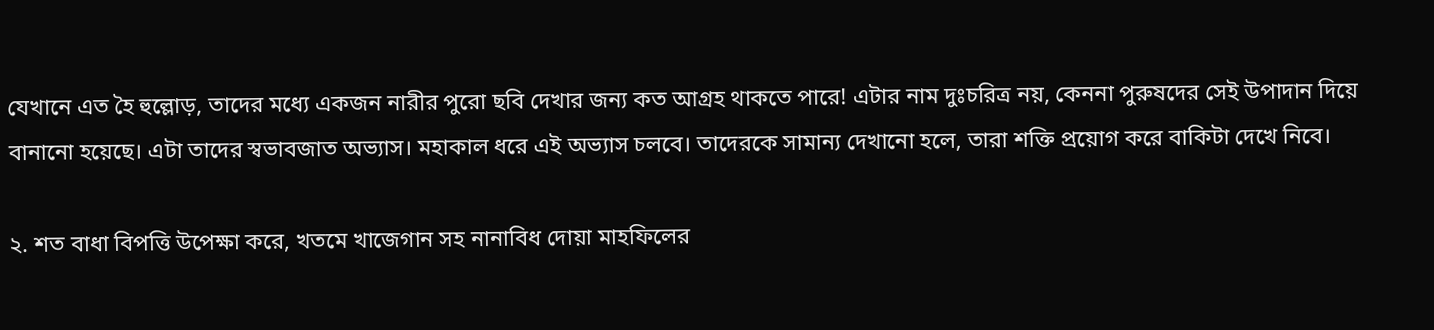যেখানে এত হৈ হুল্লোড়, তাদের মধ্যে একজন নারীর পুরো ছবি দেখার জন্য কত আগ্রহ থাকতে পারে! এটার নাম দুঃচরিত্র নয়, কেননা পুরুষদের সেই উপাদান দিয়ে বানানো হয়েছে। এটা তাদের স্বভাবজাত অভ্যাস। মহাকাল ধরে এই অভ্যাস চলবে। তাদেরকে সামান্য দেখানো হলে, তারা শক্তি প্রয়োগ করে বাকিটা দেখে নিবে।

২. শত বাধা বিপত্তি উপেক্ষা করে, খতমে খাজেগান সহ নানাবিধ দোয়া মাহফিলের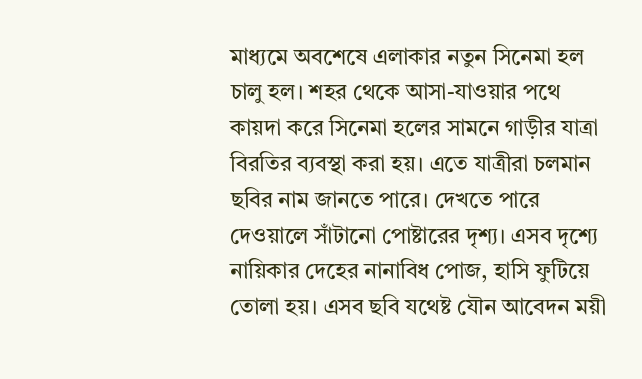মাধ্যমে অবশেষে এলাকার নতুন সিনেমা হল চালু হল। শহর থেকে আসা-যাওয়ার পথে কায়দা করে সিনেমা হলের সামনে গাড়ীর যাত্রা বিরতির ব্যবস্থা করা হয়। এতে যাত্রীরা চলমান ছবির নাম জানতে পারে। দেখতে পারে দেওয়ালে সাঁটানো পোষ্টারের দৃশ্য। এসব দৃশ্যে নায়িকার দেহের নানাবিধ পোজ, হাসি ফুটিয়ে তোলা হয়। এসব ছবি যথেষ্ট যৌন আবেদন ময়ী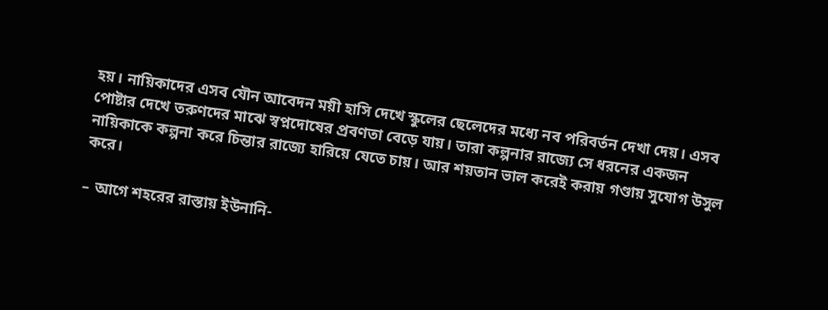হয়। নায়িকাদের এসব যৌন আবেদন ময়ী হাসি দেখে স্কুলের ছেলেদের মধ্যে নব পরিবর্তন দেখা দেয়। এসব পোষ্টার দেখে তরুণদের মাঝে স্বপ্নদোষের প্রবণতা বেড়ে যায়। তারা কল্পনার রাজ্যে সে ধরনের একজন নায়িকাকে কল্পনা করে চিন্তার রাজ্যে হারিয়ে যেতে চায়। আর শয়তান ভাল করেই করায় গণ্ডায় সুযোগ উসুল করে।

– আগে শহরের রাস্তায় ইউনানি-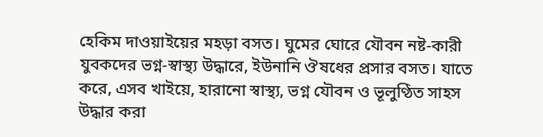হেকিম দাওয়াইয়ের মহড়া বসত। ঘুমের ঘোরে যৌবন নষ্ট-কারী যুবকদের ভগ্ন-স্বাস্থ্য উদ্ধারে, ইউনানি ঔষধের প্রসার বসত। যাতে করে, এসব খাইয়ে, হারানো স্বাস্থ্য, ভগ্ন যৌবন ও ভূলুণ্ঠিত সাহস উদ্ধার করা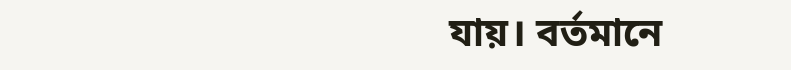যায়। বর্তমানে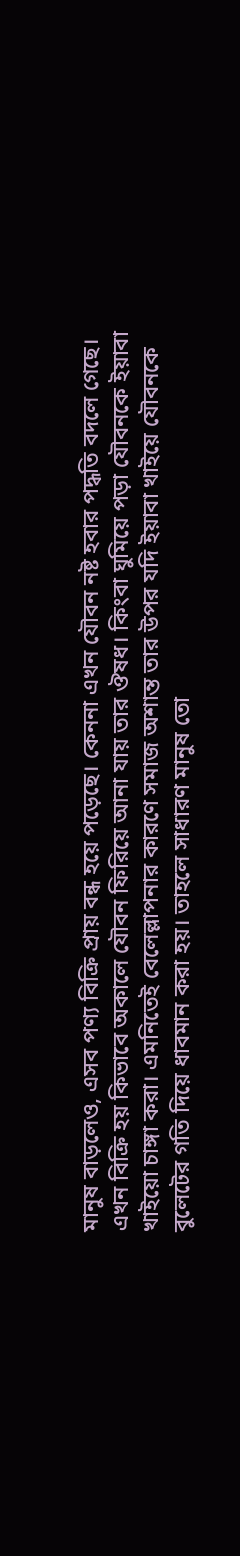মানুষ বাড়লেও, এসব পণ্য বিক্রি প্রায় বন্ধ হয়ে পড়েছে। কেননা এখন যৌবন নষ্ট হবার পদ্ধতি বদলে গেছে। এখন বিক্রি হয় কিভাবে অকালে যৌবন ফিরিয়ে আনা যায় তার ঔষধ। কিংবা ঘুমিয়ে পড়া যৌবনকে ইয়াবা খাইয়ো চাঙ্গা করা। এমনিতেই বেলেল্লাপনার কারণে সমাজ অশান্ত তার উপর যদি ইয়াবা খাইয়ে যৌবনকে বুলেটের গতি দিয়ে ধাবমান করা হয়। তাহলে সাধারণ মানুষ তো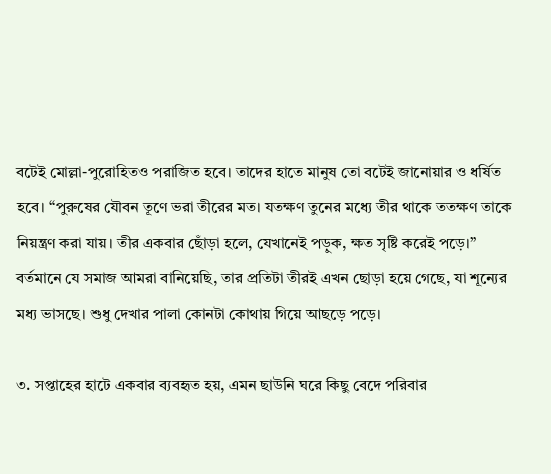বটেই মোল্লা-পুরোহিতও পরাজিত হবে। তাদের হাতে মানুষ তো বটেই জানোয়ার ও ধর্ষিত হবে। “পুরুষের যৌবন তূণে ভরা তীরের মত। যতক্ষণ তুনের মধ্যে তীর থাকে ততক্ষণ তাকে নিয়ন্ত্রণ করা যায়। তীর একবার ছোঁড়া হলে, যেখানেই পড়ুক, ক্ষত সৃষ্টি করেই পড়ে।” বর্তমানে যে সমাজ আমরা বানিয়েছি, তার প্রতিটা তীরই এখন ছোড়া হয়ে গেছে, যা শূন্যের মধ্য ভাসছে। শুধু দেখার পালা কোনটা কোথায় গিয়ে আছড়ে পড়ে।

৩. সপ্তাহের হাটে একবার ব্যবহৃত হয়, এমন ছাউনি ঘরে কিছু বেদে পরিবার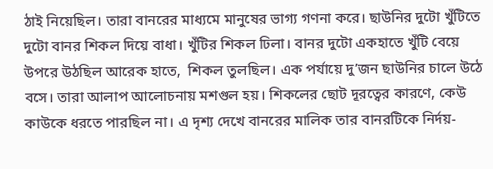ঠাই নিয়েছিল। তারা বানরের মাধ্যমে মানুষের ভাগ্য গণনা করে। ছাউনির দুটো খুঁটিতে দুটো বানর শিকল দিয়ে বাধা। খুঁটির শিকল ঢিলা। বানর দুটো একহাতে খুঁটি বেয়ে উপরে উঠছিল আরেক হাতে,  শিকল তুলছিল। এক পর্যায়ে দু’জন ছাউনির চালে উঠে বসে। তারা আলাপ আলোচনায় মশগুল হয়। শিকলের ছোট দূরত্বের কারণে, কেউ কাউকে ধরতে পারছিল না। এ দৃশ্য দেখে বানরের মালিক তার বানরটিকে নির্দয়-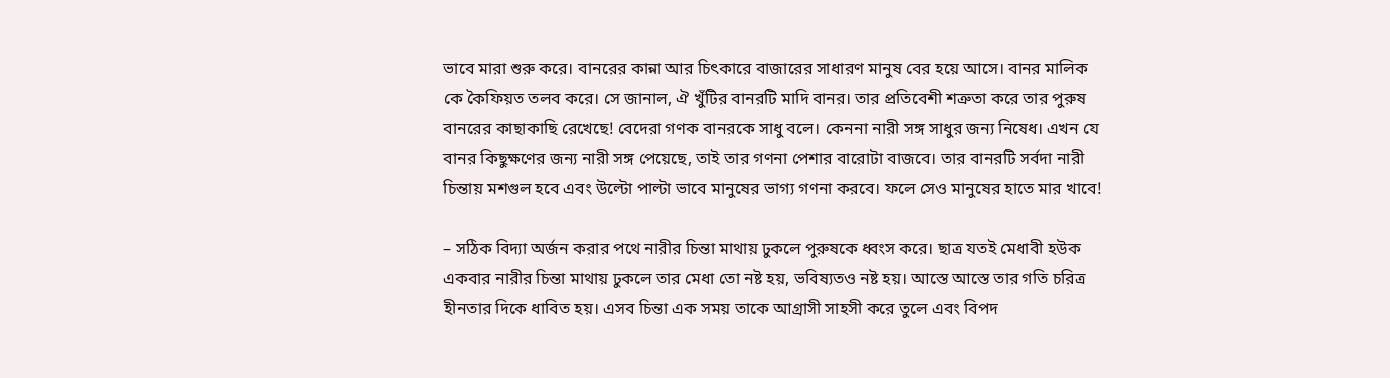ভাবে মারা শুরু করে। বানরের কান্না আর চিৎকারে বাজারের সাধারণ মানুষ বের হয়ে আসে। বানর মালিক কে কৈফিয়ত তলব করে। সে জানাল, ঐ খুঁটির বানরটি মাদি বানর। তার প্রতিবেশী শত্রুতা করে তার পুরুষ বানরের কাছাকাছি রেখেছে! বেদেরা গণক বানরকে সাধু বলে। কেননা নারী সঙ্গ সাধুর জন্য নিষেধ। এখন যে বানর কিছুক্ষণের জন্য নারী সঙ্গ পেয়েছে, তাই তার গণনা পেশার বারোটা বাজবে। তার বানরটি সর্বদা নারী চিন্তায় মশগুল হবে এবং উল্টো পাল্টা ভাবে মানুষের ভাগ্য গণনা করবে। ফলে সেও মানুষের হাতে মার খাবে!

– সঠিক বিদ্যা অর্জন করার পথে নারীর চিন্তা মাথায় ঢুকলে পুরুষকে ধ্বংস করে। ছাত্র যতই মেধাবী হউক একবার নারীর চিন্তা মাথায় ঢুকলে তার মেধা তো নষ্ট হয়, ভবিষ্যতও নষ্ট হয়। আস্তে আস্তে তার গতি চরিত্র হীনতার দিকে ধাবিত হয়। এসব চিন্তা এক সময় তাকে আগ্রাসী সাহসী করে তুলে এবং বিপদ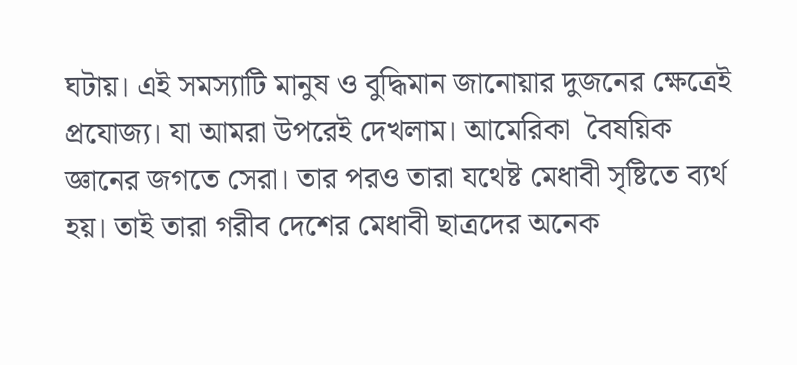ঘটায়। এই সমস্যাটি মানুষ ও বুদ্ধিমান জানোয়ার দুজনের ক্ষেত্রেই প্রযোজ্য। যা আমরা উপরেই দেখলাম। আমেরিকা  বৈষয়িক জ্ঞানের জগতে সেরা। তার পরও তারা যথেষ্ট মেধাবী সৃষ্টিতে ব্যর্থ হয়। তাই তারা গরীব দেশের মেধাবী ছাত্রদের অনেক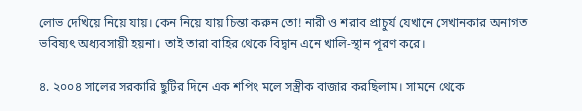লোভ দেখিয়ে নিয়ে যায়। কেন নিয়ে যায় চিন্তা করুন তো! নারী ও শরাব প্রাচুর্য যেখানে সেখানকার অনাগত ভবিষ্যৎ অধ্যবসায়ী হয়না। তাই তারা বাহির থেকে বিদ্বান এনে খালি-স্থান পূরণ করে।

৪. ২০০৪ সালের সরকারি ছুটির দিনে এক শপিং মলে সস্ত্রীক বাজার করছিলাম। সামনে থেকে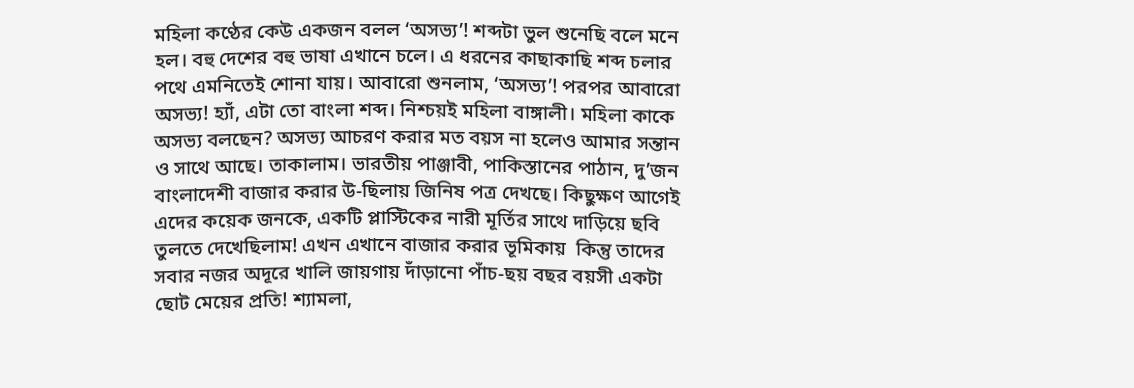মহিলা কণ্ঠের কেউ একজন বলল ‘অসভ্য’! শব্দটা ভুল শুনেছি বলে মনে হল। বহু দেশের বহু ভাষা এখানে চলে। এ ধরনের কাছাকাছি শব্দ চলার পথে এমনিতেই শোনা যায়। আবারো শুনলাম, ‘অসভ্য’! পরপর আবারো অসভ্য! হ্যাঁ, এটা তো বাংলা শব্দ। নিশ্চয়ই মহিলা বাঙ্গালী। মহিলা কাকে অসভ্য বলছেন? অসভ্য আচরণ করার মত বয়স না হলেও আমার সন্তান ও সাথে আছে। তাকালাম। ভারতীয় পাঞ্জাবী, পাকিস্তানের পাঠান, দু’জন বাংলাদেশী বাজার করার উ-ছিলায় জিনিষ পত্র দেখছে। কিছুক্ষণ আগেই এদের কয়েক জনকে, একটি প্লাস্টিকের নারী মূর্তির সাথে দাড়িয়ে ছবি তুলতে দেখেছিলাম! এখন এখানে বাজার করার ভূমিকায়  কিন্তু তাদের সবার নজর অদূরে খালি জায়গায় দাঁড়ানো পাঁচ-ছয় বছর বয়সী একটা ছোট মেয়ের প্রতি! শ্যামলা,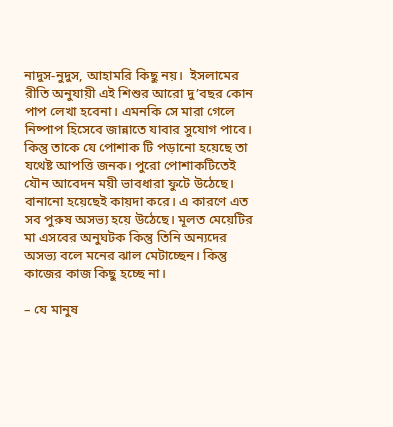নাদুস-নুদুস, আহামরি কিছু নয়।  ইসলামের রীতি অনুযায়ী এই শিশুর আরো দু’বছর কোন পাপ লেখা হবেনা। এমনকি সে মারা গেলে নিষ্পাপ হিসেবে জান্নাতে যাবার সুযোগ পাবে। কিন্তু তাকে যে পোশাক টি পড়ানো হয়েছে তা যথেষ্ট আপত্তি জনক। পুরো পোশাকটিতেই যৌন আবেদন ময়ী ভাবধারা ফুটে উঠেছে। বানানো হয়েছেই কায়দা করে। এ কারণে এত সব পুরুষ অসভ্য হয়ে উঠেছে। মূলত মেয়েটির মা এসবের অনুঘটক কিন্তু তিনি অন্যদের অসভ্য বলে মনের ঝাল মেটাচ্ছেন। কিন্তু কাজের কাজ কিছু হচ্ছে না।

– যে মানুষ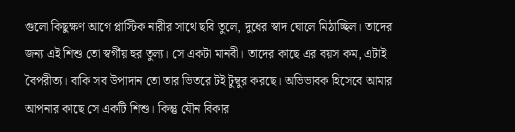গুলো কিছুক্ষণ আগে প্লাস্টিক নারীর সাথে ছবি তুলে, দুধের স্বাদ ঘোলে মিঠাচ্ছিল। তাদের জন্য এই শিশু তো স্বর্গীয় হুর তুল্য। সে একটা মানবী। তাদের কাছে এর বয়স কম, এটাই বৈপরীত্য। বাকি সব উপাদান তো তার ভিতরে টই টুম্বুর করছে। অভিভাবক হিসেবে আমার আপনার কাছে সে একটি শিশু। কিন্তু যৌন বিকার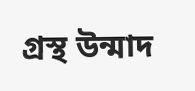গ্রস্থ উন্মাদ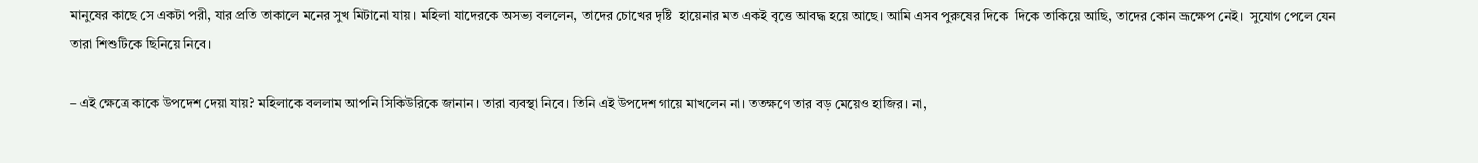মানুষের কাছে সে একটা পরী, যার প্রতি তাকালে মনের সুখ মিটানো যায়। মহিলা যাদেরকে অসভ্য বললেন, তাদের চোখের দৃষ্টি  হায়েনার মত একই বৃত্তে আবদ্ধ হয়ে আছে। আমি এসব পুরুষের দিকে  দিকে তাকিয়ে আছি, তাদের কোন ভ্রূক্ষেপ নেই।  সুযোগ পেলে যেন তারা শিশুটিকে ছিনিয়ে নিবে।

– এই ক্ষেত্রে কাকে উপদেশ দেয়া যায়? মহিলাকে বললাম আপনি সিকিউরিকে জানান। তারা ব্যবস্থা নিবে। তিনি এই উপদেশ গায়ে মাখলেন না। ততক্ষণে তার বড় মেয়েও হাজির। না,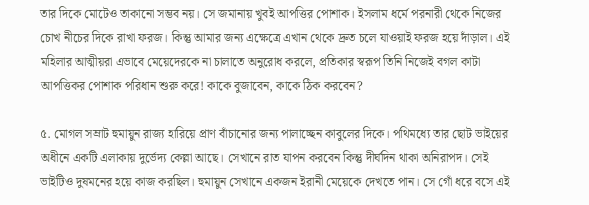তার দিকে মোটেও তাকানো সম্ভব নয়। সে জমানায় খুবই আপত্তির পোশাক। ইসলাম ধর্মে পরনারী থেকে নিজের চোখ নীচের দিকে রাখা ফরজ। কিন্তু আমার জন্য এক্ষেত্রে এখান থেকে দ্রুত চলে যাওয়াই ফরজ হয়ে দাঁড়াল। এই মহিলার আত্মীয়রা এভাবে মেয়েদেরকে না চালাতে অনুরোধ করলে, প্রতিকার স্বরূপ তিনি নিজেই বগল কাটা আপত্তিকর পোশাক পরিধান শুরু করে! কাকে বুজাবেন, কাকে ঠিক করবেন?

৫. মোগল সম্রাট হুমায়ুন রাজ্য হারিয়ে প্রাণ বাঁচানোর জন্য পালাচ্ছেন কাবুলের দিকে। পথিমধ্যে তার ছোট ভাইয়ের অধীনে একটি এলাকায় দুর্ভেদ্য কেল্লা আছে। সেখানে রাত যাপন করবেন কিন্তু দীর্ঘদিন থাকা অনিরাপদ। সেই ভাইটিও দুষমনের হয়ে কাজ করছিল। হুমায়ুন সেখানে একজন ইরানী মেয়েকে দেখতে পান। সে গোঁ ধরে বসে এই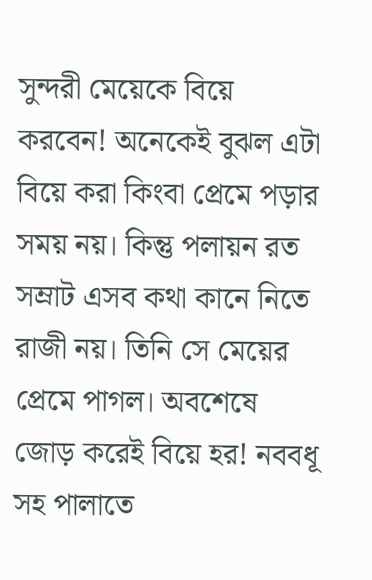সুন্দরী মেয়েকে বিয়ে করবেন! অনেকেই বুঝল এটা বিয়ে করা কিংবা প্রেমে পড়ার সময় নয়। কিন্তু পলায়ন রত সম্রাট এসব কথা কানে নিতে রাজী নয়। তিনি সে মেয়ের প্রেমে পাগল। অবশেষে জোড় করেই বিয়ে হর! নববধূ সহ পালাতে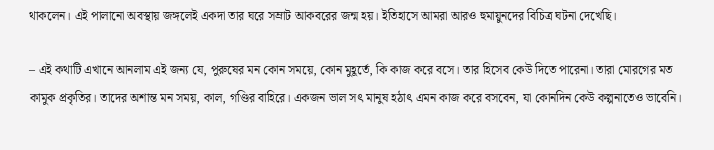থাকলেন। এই পালানো অবস্থায় জঙ্গলেই একদা তার ঘরে সম্রাট আকবরের জন্ম হয়। ইতিহাসে আমরা আরও হুমায়ুনদের বিচিত্র ঘটনা দেখেছি।

– এই কথাটি এখানে আনলাম এই জন্য যে, পুরুষের মন কোন সময়ে, কোন মুহূর্তে, কি কাজ করে বসে। তার হিসেব কেউ দিতে পারেনা। তারা মোরগের মত কামুক প্রকৃতির। তাদের অশান্ত মন সময়, কাল, গণ্ডির বাহিরে। একজন ভাল সৎ মানুষ হঠাৎ এমন কাজ করে বসবেন, যা কোনদিন কেউ কল্পনাতেও ভাবেনি।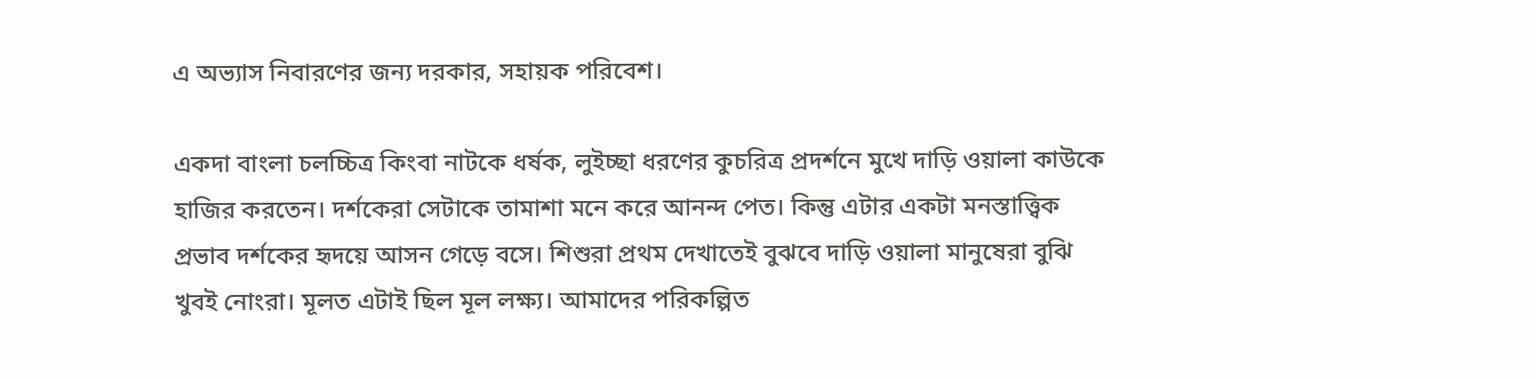এ অভ্যাস নিবারণের জন্য দরকার, সহায়ক পরিবেশ।

একদা বাংলা চলচ্চিত্র কিংবা নাটকে ধর্ষক, লুইচ্ছা ধরণের কুচরিত্র প্রদর্শনে মুখে দাড়ি ওয়ালা কাউকে হাজির করতেন। দর্শকেরা সেটাকে তামাশা মনে করে আনন্দ পেত। কিন্তু এটার একটা মনস্তাত্ত্বিক প্রভাব দর্শকের হৃদয়ে আসন গেড়ে বসে। শিশুরা প্রথম দেখাতেই বুঝবে দাড়ি ওয়ালা মানুষেরা বুঝি খুবই নোংরা। মূলত এটাই ছিল মূল লক্ষ্য। আমাদের পরিকল্পিত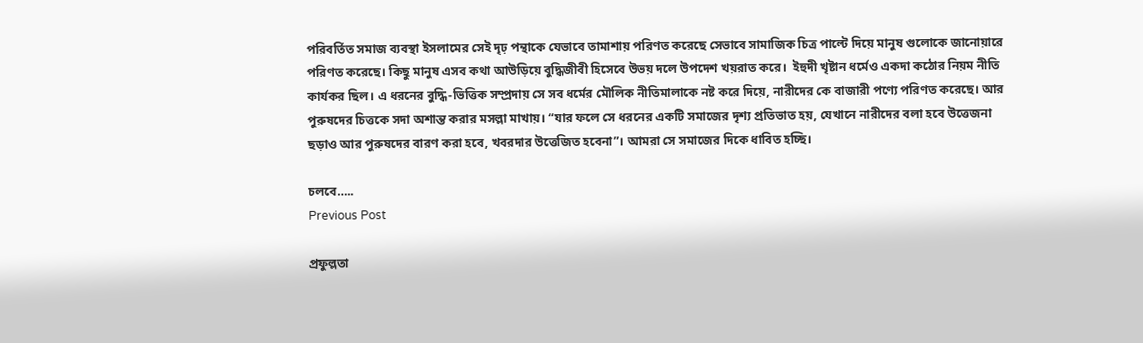পরিবর্তিত সমাজ ব্যবস্থা ইসলামের সেই দৃঢ় পন্থাকে যেভাবে তামাশায় পরিণত করেছে সেভাবে সামাজিক চিত্র পাল্টে দিয়ে মানুষ গুলোকে জানোয়ারে পরিণত করেছে। কিছু মানুষ এসব কথা আউড়িয়ে বুদ্ধিজীবী হিসেবে উভয় দলে উপদেশ খয়রাত করে।  ইহুদী খৃষ্টান ধর্মেও একদা কঠোর নিয়ম নীতি কার্যকর ছিল। এ ধরনের বুদ্ধি-ভিত্তিক সম্প্রদায় সে সব ধর্মের মৌলিক নীতিমালাকে নষ্ট করে দিয়ে, নারীদের কে বাজারী পণ্যে পরিণত করেছে। আর পুরুষদের চিত্তকে সদা অশান্ত করার মসল্লা মাখায়। “যার ফলে সে ধরনের একটি সমাজের দৃশ্য প্রতিভাত হয়, যেখানে নারীদের বলা হবে উত্তেজনা ছড়াও আর পুরুষদের বারণ করা হবে, খবরদার উত্তেজিত হবেনা”। আমরা সে সমাজের দিকে ধাবিত হচ্ছি।

চলবে…..
Previous Post

প্রফুল্লতা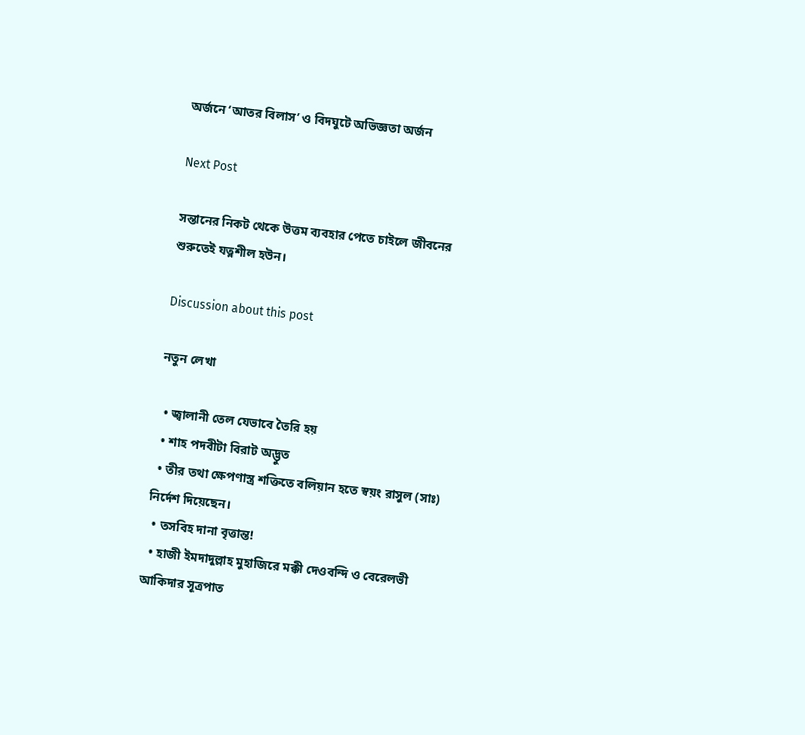অর্জনে ‘আতর বিলাস’ ও বিদঘুটে অভিজ্ঞতা অর্জন

Next Post

সন্তানের নিকট থেকে উত্তম ব্যবহার পেতে চাইলে জীবনের শুরুতেই যত্নশীল হউন।

Discussion about this post

নতুন লেখা

  • জ্বালানী তেল যেভাবে তৈরি হয়
  • শাহ পদবীটা বিরাট অদ্ভুত
  • তীর তথা ক্ষেপণাস্ত্র শক্তিতে বলিয়ান হতে স্বয়ং রাসুল (সাঃ) নির্দেশ দিয়েছেন।
  • তসবিহ দানা বৃত্তান্ত!
  • হাজী ইমদাদুল্লাহ মুহাজিরে মক্কী দেওবন্দি ও বেরেলভী আকিদার সূত্রপাত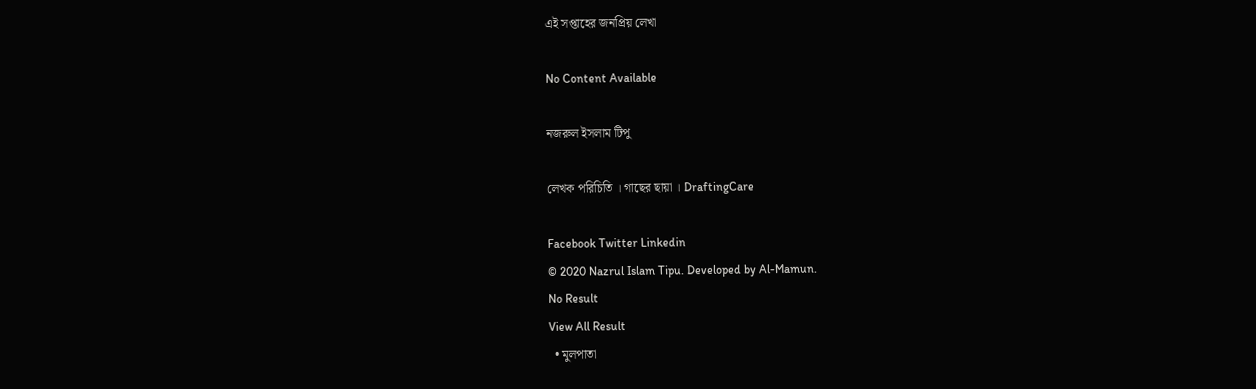এই সপ্তাহের জনপ্রিয় লেখা

No Content Available

নজরুল ইসলাম টিপু

লেখক পরিচিতি । গাছের ছায়া । DraftingCare

Facebook Twitter Linkedin
© 2020 Nazrul Islam Tipu. Developed by Al-Mamun.
No Result
View All Result
  • মুলপাতা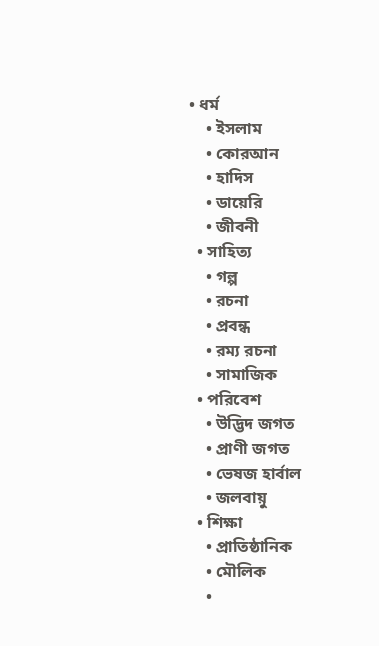• ধর্ম
    • ইসলাম
    • কোরআন
    • হাদিস
    • ডায়েরি
    • জীবনী
  • সাহিত্য
    • গল্প
    • রচনা
    • প্রবন্ধ
    • রম্য রচনা
    • সামাজিক
  • পরিবেশ
    • উদ্ভিদ জগত
    • প্রাণী জগত
    • ভেষজ হার্বাল
    • জলবায়ু
  • শিক্ষা
    • প্রাতিষ্ঠানিক
    • মৌলিক
    •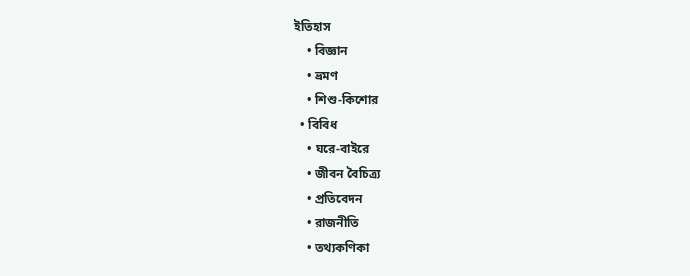ইতিহাস
    • বিজ্ঞান
    • ভ্রমণ
    • শিশু-কিশোর
  • বিবিধ
    • ঘরে-বাইরে
    • জীবন বৈচিত্র্য
    • প্রতিবেদন
    • রাজনীতি
    • তথ্যকণিকা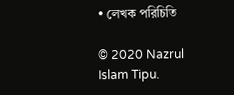• লেখক পরিচিতি

© 2020 Nazrul Islam Tipu.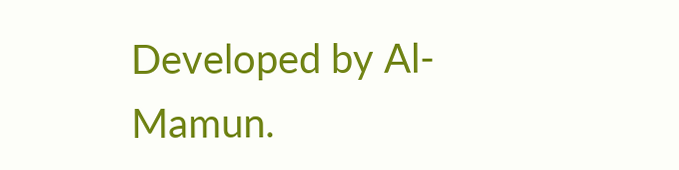Developed by Al-Mamun.